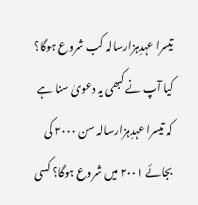تیسرا عہدِہزارسالہ کب شروع ہوگا؟
کیا آپ نے کبھی یہ دعویٰ سنا ہے کہ تیسرا عہدِہزارسالہ سن ۲۰۰۰ کی بجائے ۲۰۰۱ میں شروع ہوگا؟ کسی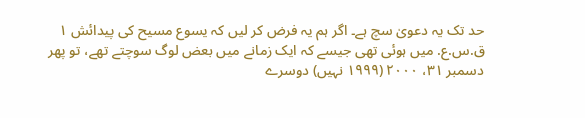حد تک یہ دعویٰ سچ ہے۔ اگر ہم یہ فرض کر لیں کہ یسوع مسیح کی پیدائش ۱ ق.س.ع. میں ہوئی تھی جیسے کہ ایک زمانے میں بعض لوگ سوچتے تھے، تو پھر دسمبر ۳۱، ۲۰۰۰ (۱۹۹۹ نہیں) دوسرے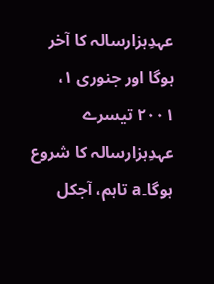عہدِہزارسالہ کا آخر ہوگا اور جنوری ۱، ۲۰۰۱ تیسرے عہدِہزارسالہ کا شروع ہوگا۔a تاہم، آجکل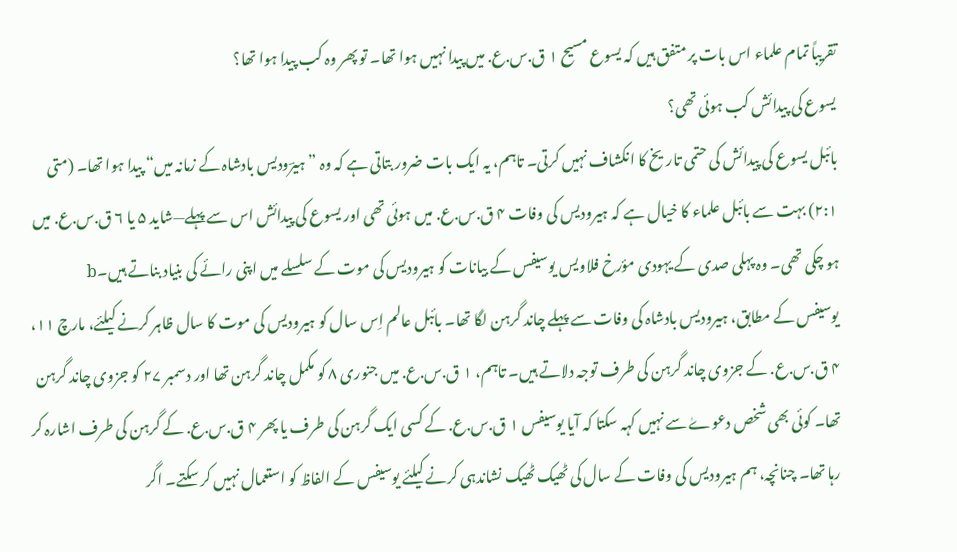تقریباً تمام علماء اس بات پر متفق ہیں کہ یسوع مسیح ۱ ق.س.ع. میں پیدا نہیں ہوا تھا۔ تو پھر وہ کب پیدا ہوا تھا؟
یسوع کی پیدائش کب ہوئی تھی؟
بائبل یسوع کی پیدائش کی حتمی تاریخ کا انکشاف نہیں کرتی۔ تاہم، یہ ایک بات ضرور بتاتی ہے کہ وہ ”ہیرؔودیس بادشاہ کے زمانہ میں“ پیدا ہوا تھا۔ (متی ۲:۱) بہت سے بائبل علماء کا خیال ہے کہ ہیرودیس کی وفات ۴ ق.س.ع. میں ہوئی تھی اور یسوع کی پیدائش اس سے پہلے—شاید ۵ یا ۶ ق.س.ع. میں ہو چکی تھی۔ وہ پہلی صدی کے یہودی مؤرخ فلاویس یوسیفس کے بیانات کو ہیرودیس کی موت کے سلسلے میں اپنی رائے کی بنیاد بناتے ہیں۔b
یوسیفس کے مطابق، ہیرودیس بادشاہ کی وفات سے پہلے چاند گرہن لگا تھا۔ بائبل عالم اِس سال کو ہیرودیس کی موت کا سال ظاہر کرنے کیلئے، مارچ ۱۱، ۴ ق.س.ع. کے جزوی چاند گرہن کی طرف توجہ دلاتے ہیں۔ تاہم، ۱ ق.س.ع. میں جنوری ۸ کو مکمل چاند گرہن تھا اور دسمبر ۲۷ کو جزوی چاند گرہن تھا۔ کوئی بھی شخص دعوےٰ سے نہیں کہہ سکتا کہ آیا یوسیفس ۱ ق.س.ع. کے کسی ایک گرہن کی طرف یا پھر ۴ ق.س.ع. کے گرہن کی طرف اشارہ کر رہا تھا۔ چنانچہ، ہم ہیرودیس کی وفات کے سال کی ٹھیک ٹھیک نشاندہی کرنے کیلئے یوسیفس کے الفاظ کو استعمال نہیں کر سکتے۔ اگر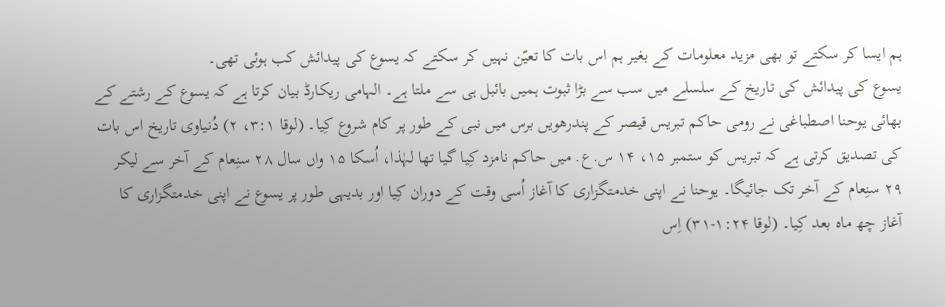ہم ایسا کر سکتے تو بھی مزید معلومات کے بغیر ہم اس بات کا تعیّن نہیں کر سکتے کہ یسوع کی پیدائش کب ہوئی تھی۔
یسوع کی پیدائش کی تاریخ کے سلسلے میں سب سے بڑا ثبوت ہمیں بائبل ہی سے ملتا ہے۔ الہامی ریکارڈ بیان کرتا ہے کہ یسوع کے رشتے کے بھائی یوحنا اصطباغی نے رومی حاکم تبریس قیصر کے پندرھویں برس میں نبی کے طور پر کام شروع کِیا۔ (لوقا ۳:۱، ۲) دُنیاوی تاریخ اس بات کی تصدیق کرتی ہے کہ تبریس کو ستمبر ۱۵، ۱۴ س.ع. میں حاکم نامزد کِیا گیا تھا لہٰذا، اُسکا ۱۵ واں سال ۲۸ سنِعام کے آخر سے لیکر ۲۹ سنِعام کے آخر تک جائیگا۔ یوحنا نے اپنی خدمتگزاری کا آغاز اُسی وقت کے دوران کِیا اور بدیہی طور پر یسوع نے اپنی خدمتگزاری کا آغاز چھ ماہ بعد کِیا۔ (لوقا ۱:۲۴-۳۱) اِس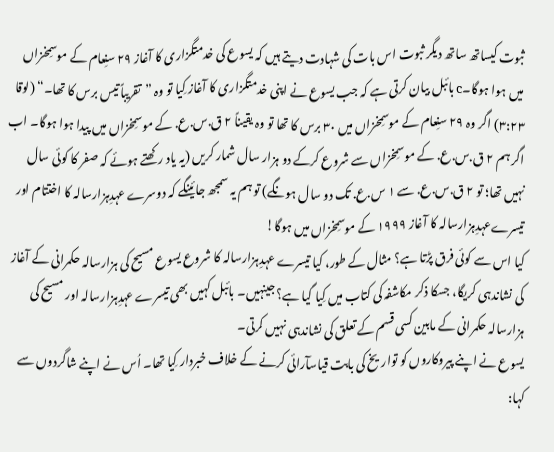ثبوت کیساتھ ساتھ دیگر ثبوت اس بات کی شہادت دیتے ہیں کہ یسوع کی خدمتگزاری کا آغاز ۲۹ سنِعام کے موسمِخزاں میں ہوا ہوگا۔c بائبل بیان کرتی ہے کہ جب یسوع نے اپنی خدمتگزاری کا آغاز کِیا تو وہ ”تقریباً تیس برس کا تھا۔“ (لوقا ۳:۲۳) اگر وہ ۲۹ سنِعام کے موسمِخزاں میں ۳۰ برس کا تھا تو وہ یقیناً ۲ ق.س.ع. کے موسمِخزاں میں پیدا ہوا ہوگا۔ اب اگر ہم ۲ ق.س.ع. کے موسمِخزاں سے شروع کرکے دو ہزار سال شمار کریں (یہ یاد رکھتے ہوئے کہ صفر کا کوئی سال نہیں تھا؛ تو ۲ ق.س.ع. سے ۱ س.ع. تک دو سال ہونگے) تو ہم یہ سمجھ جائینگے کہ دوسرے عہدِہزارسالہ کا اختتام اور تیسرےعہدِہزارسالہ کا آغاز ۱۹۹۹ کے موسمِخزاں میں ہوگا!
کیا اس سے کوئی فرق پڑتا ہے؟ مثال کے طور، کیا تیسرے عہدِہزارسالہ کا شروع یسوع مسیح کی ہزارسالہ حکمرانی کے آغاز کی نشاندہی کریگا، جسکا ذکر مکاشفہ کی کتاب میں کِیا گیا ہے؟ جینہیں۔ بائبل کہیں بھی تیسرے عہدِہزارسالہ اور مسیح کی ہزارسالہ حکمرانی کے مابین کسی قسم کے تعلق کی نشاندہی نہیں کرتی۔
یسوع نے اپنے پیروکاروں کو تواریخ کی بابت قیاسآرائی کرنے کے خلاف خبردار کِیا تھا۔ اُس نے اپنے شاگردوں سے کہا: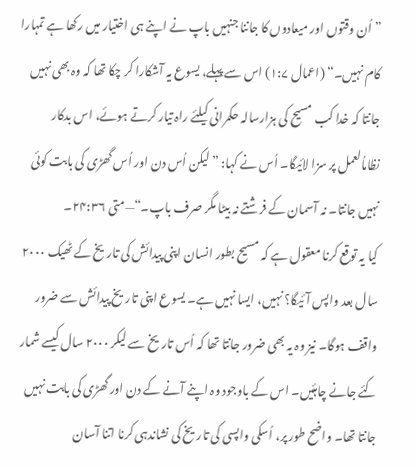”اُن وقتوں اور میعادوں کا جاننا جنہیں باپ نے اپنے ہی اختیار میں رکھا ہے تمہارا کام نہیں۔“ (اعمال ۱:۷) اس سے پہلے، یسوع یہ آشکارا کر چکا تھا کہ وہ بھی نہیں جانتا کہ خدا کب مسیح کی ہزارسالہ حکمرانی کیلئے راہ تیار کرتے ہوئے، اس بدکار نظاماُلعمل پر سزا لائیگا۔ اُس نے کہا: ”لیکن اُس دن اور اُس گھڑی کی بابت کوئی نہیں جانتا۔ نہ آسمان کے فرشتے نہ بیٹا مگر صرف باپ۔“—متی ۲۴:۳۶۔
کیا یہ توقع کرنا معقول ہے کہ مسیح بطور انسان اپنی پیدائش کی تاریخ کے ٹھیک ۲۰۰۰ سال بعد واپس آئیگا؟ نہیں، ایسا نہیں ہے۔ یسوع اپنی تاریخ پیدائش سے ضرور واقف ہوگا۔ نیز وہ یہ بھی ضرور جانتا تھا کہ اُس تاریخ سے لیکر ۲۰۰۰ سال کیسے شمار کئے جانے چاہئیں۔ اس کے باوجود وہ اپنے آنے کے دن اور گھڑی کی بابت نہیں جانتا تھا۔ واضح طور پر، اُسکی واپسی کی تاریخ کی نشاندہی کرنا اتنا آسان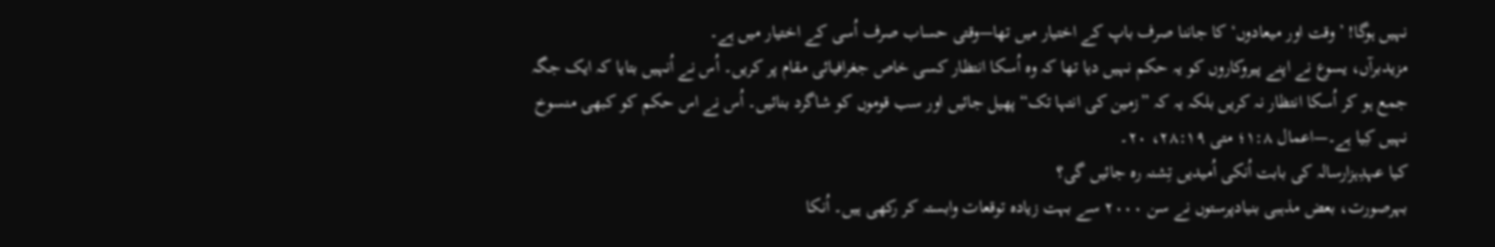نہیں ہوگا! ’وقت اور میعادوں‘ کا جاننا صرف باپ کے اختیار میں تھا—وقتی حساب صرف اُسی کے اختیار میں ہے۔
مزیدبرآں، یسوع نے اپنے پیروکاروں کو یہ حکم نہیں دیا تھا کہ وہ اُسکا انتظار کسی خاص جغرافیائی مقام پر کریں۔ اُس نے اُنہیں بتایا کہ ایک جگہ جمع ہو کر اُسکا انتظار نہ کریں بلکہ یہ کہ ”زمین کی انتہا تک“ پھیل جائیں اور سب قوموں کو شاگرد بنائیں۔ اُس نے اس حکم کو کبھی منسوخ نہیں کِیا ہے۔—اعمال ۱:۸؛ متی ۲۸:۱۹، ۲۰۔
کیا عہدِہزارسالہ کی بابت اُنکی اُمیدیں تِشنہ رہ جائیں گی؟
بہرصورت، بعض مذہبی بنیادپرستوں نے سن ۲۰۰۰ سے بہت زیادہ توقعات وابستہ کر رکھی ہیں۔ اُنکا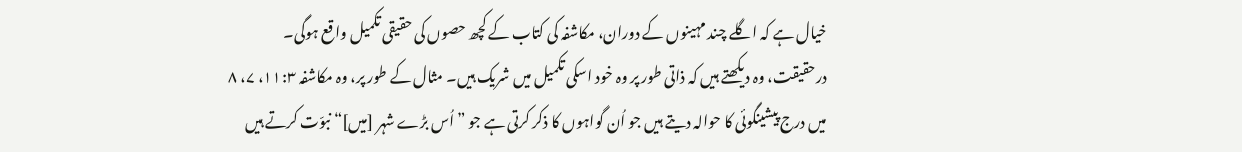خیال ہے کہ اگلے چند مہینوں کے دوران، مکاشفہ کی کتاب کے کچھ حصوں کی حقیقی تکمیل واقع ہوگی۔ درحقیقت، وہ دیکھتے ہیں کہ ذاتی طور پر وہ خود اسکی تکمیل میں شریک ہیں۔ مثال کے طور پر، وہ مکاشفہ ۱۱:۳، ۷، ۸ میں درج پیشینگوئی کا حوالہ دیتے ہیں جو اُن گواہوں کا ذکر کرتی ہے جو ”اُس بڑے شہر [میں]“ نبوّت کرتے ہیں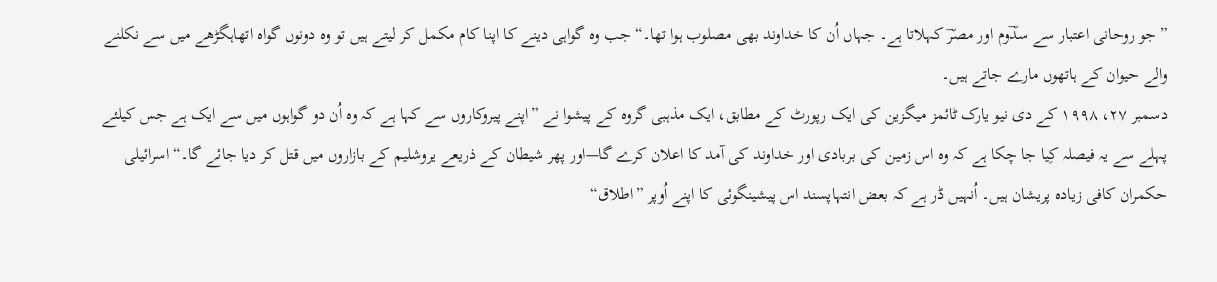”جو روحانی اعتبار سے سدؔوم اور مصرؔ کہلاتا ہے۔ جہاں اُن کا خداوند بھی مصلوب ہوا تھا۔“ جب وہ گواہی دینے کا اپنا کام مکمل کر لیتے ہیں تو وہ دونوں گواہ اتھاہگڑھے میں سے نکلنے والے حیوان کے ہاتھوں مارے جاتے ہیں۔
دسمبر ۲۷، ۱۹۹۸ کے دی نیو یارک ٹائمز میگزین کی ایک رپورٹ کے مطابق، ایک مذہبی گروہ کے پیشوا نے ”اپنے پیروکاروں سے کہا ہے کہ وہ اُن دو گواہوں میں سے ایک ہے جس کیلئے پہلے سے یہ فیصلہ کِیا جا چکا ہے کہ وہ اس زمین کی بربادی اور خداوند کی آمد کا اعلان کرے گا—اور پھر شیطان کے ذریعے یروشلیم کے بازاروں میں قتل کر دیا جائے گا۔“ اسرائیلی حکمران کافی زیادہ پریشان ہیں۔ اُنہیں ڈر ہے کہ بعض انتہاپسند اس پیشینگوئی کا اپنے اُوپر ”اطلاق“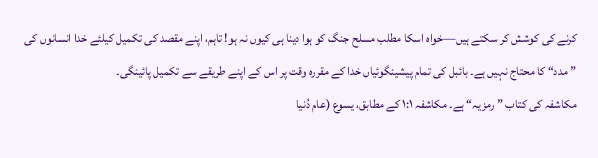کرنے کی کوشش کر سکتے ہیں—خواہ اسکا مطلب مسلح جنگ کو ہوا دینا ہی کیوں نہ ہو! تاہم، اپنے مقصد کی تکمیل کیلئے خدا انسانوں کی ”مدد“ کا محتاج نہیں ہے۔ بائبل کی تمام پیشینگوئیاں خدا کے مقررہ وقت پر اس کے اپنے طریقے سے تکمیل پائینگی۔
مکاشفہ کی کتاب ”رمزیہ“ ہے۔ مکاشفہ ۱:۱ کے مطابق، یسوع (عام دُنیا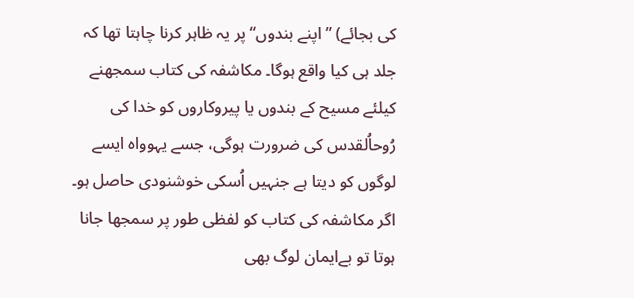کی بجائے) ”اپنے بندوں“ پر یہ ظاہر کرنا چاہتا تھا کہ جلد ہی کیا واقع ہوگا۔ مکاشفہ کی کتاب سمجھنے کیلئے مسیح کے بندوں یا پیروکاروں کو خدا کی رُوحاُلقدس کی ضرورت ہوگی، جسے یہوواہ ایسے لوگوں کو دیتا ہے جنہیں اُسکی خوشنودی حاصل ہو۔ اگر مکاشفہ کی کتاب کو لفظی طور پر سمجھا جانا ہوتا تو بےایمان لوگ بھی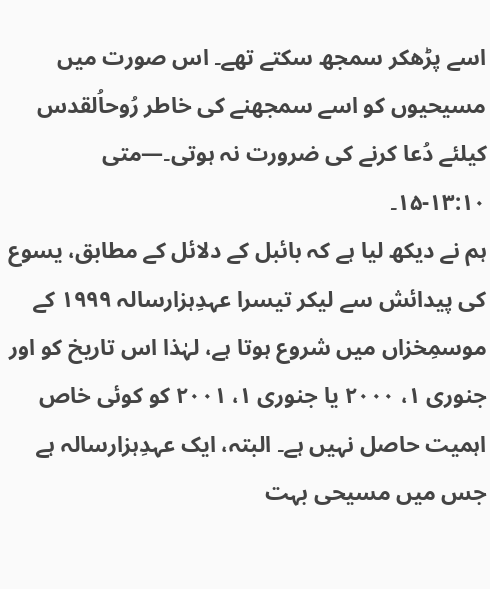اسے پڑھکر سمجھ سکتے تھے۔ اس صورت میں مسیحیوں کو اسے سمجھنے کی خاطر رُوحاُلقدس کیلئے دُعا کرنے کی ضرورت نہ ہوتی۔—متی ۱۳:۱۰-۱۵۔
ہم نے دیکھ لیا ہے کہ بائبل کے دلائل کے مطابق، یسوع کی پیدائش سے لیکر تیسرا عہدِہزارسالہ ۱۹۹۹ کے موسمِخزاں میں شروع ہوتا ہے، لہٰذا اس تاریخ کو اور جنوری ۱، ۲۰۰۰ یا جنوری ۱، ۲۰۰۱ کو کوئی خاص اہمیت حاصل نہیں ہے۔ البتہ، ایک عہدِہزارسالہ ہے جس میں مسیحی بہت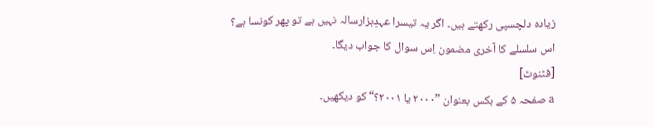زیادہ دلچسپی رکھتے ہیں۔ اگر یہ تیسرا عہدِہزارسالہ نہیں ہے تو پھر کونسا ہے؟ اس سلسلے کا آخری مضمون اِس سوال کا جواب دیگا۔
[فٹنوٹ]
a صفحہ ۵ کے بکس بعنوان ”۲۰۰۰ یا ۲۰۰۱؟“ کو دیکھیں۔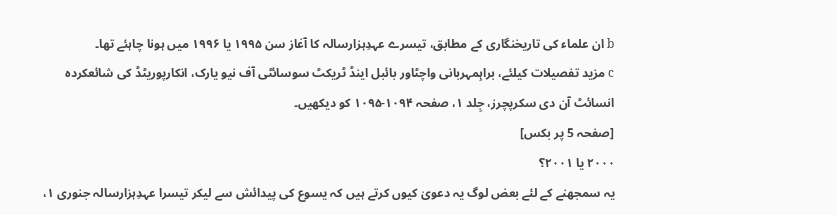b ان علماء کی تاریخنگاری کے مطابق، تیسرے عہدِہزارسالہ کا آغاز سن ۱۹۹۵ یا ۱۹۹۶ میں ہونا چاہئے تھا۔
c مزید تفصیلات کیلئے، براہِمہربانی واچٹاور بائبل اینڈ ٹریکٹ سوسائٹی آف نیو یارک، انکارپوریٹڈ کی شائعکردہ انسائٹ آن دی سکرپچرز، جِلد ۱، صفحہ ۱۰۹۴-۱۰۹۵ کو دیکھیں۔
[صفحہ 5 پر بکس]
۲۰۰۰ یا ۲۰۰۱؟
یہ سمجھنے کے لئے بعض لوگ یہ دعویٰ کیوں کرتے ہیں کہ یسوع کی پیدائش سے لیکر تیسرا عہدِہزارسالہ جنوری ۱،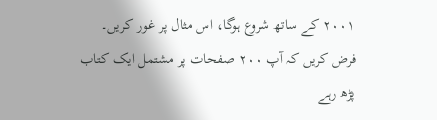۲۰۰۱ کے ساتھ شروع ہوگا، اس مثال پر غور کریں۔ فرض کریں کہ آپ ۲۰۰ صفحات پر مشتمل ایک کتاب پڑھ رہے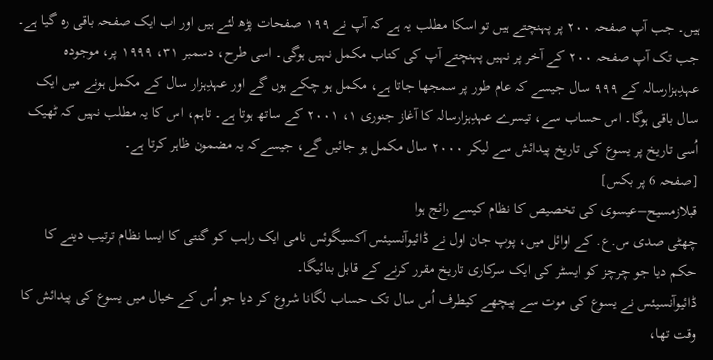ہیں۔ جب آپ صفحہ ۲۰۰ پر پہنچتے ہیں تو اسکا مطلب یہ ہے کہ آپ نے ۱۹۹ صفحات پڑھ لئے ہیں اور اب ایک صفحہ باقی رہ گیا ہے۔ جب تک آپ صفحہ ۲۰۰ کے آخر پر نہیں پہنچتے آپ کی کتاب مکمل نہیں ہوگی۔ اسی طرح، دسمبر ۳۱، ۱۹۹۹ پر، موجودہ عہدِہزارسالہ کے ۹۹۹ سال جیسے کہ عام طور پر سمجھا جاتا ہے، مکمل ہو چکے ہوں گے اور عہدِہزار سال کے مکمل ہونے میں ایک سال باقی ہوگا۔ اس حساب سے، تیسرے عہدِہزارسالہ کا آغاز جنوری ۱، ۲۰۰۱ کے ساتھ ہوتا ہے۔ تاہم، اس کا یہ مطلب نہیں کہ ٹھیک اُسی تاریخ پر یسوع کی تاریخ پیدائش سے لیکر ۲۰۰۰ سال مکمل ہو جائیں گے، جیسےکہ یہ مضمون ظاہر کرتا ہے۔
[صفحہ 6 پر بکس]
قبلازمسیح–عیسوی کی تخصیص کا نظام کیسے رائج ہوا
چھٹی صدی س.ع. کے اوائل میں، پوپ جان اول نے ڈائیوآنسیئس آکسیگوئس نامی ایک راہب کو گنتی کا ایسا نظام ترتیب دینے کا حکم دیا جو چرچز کو ایسٹر کی ایک سرکاری تاریخ مقرر کرنے کے قابل بنائیگا۔
ڈائیوآنسیئس نے یسوع کی موت سے پیچھے کیطرف اُس سال تک حساب لگانا شروع کر دیا جو اُس کے خیال میں یسوع کی پیدائش کا وقت تھا،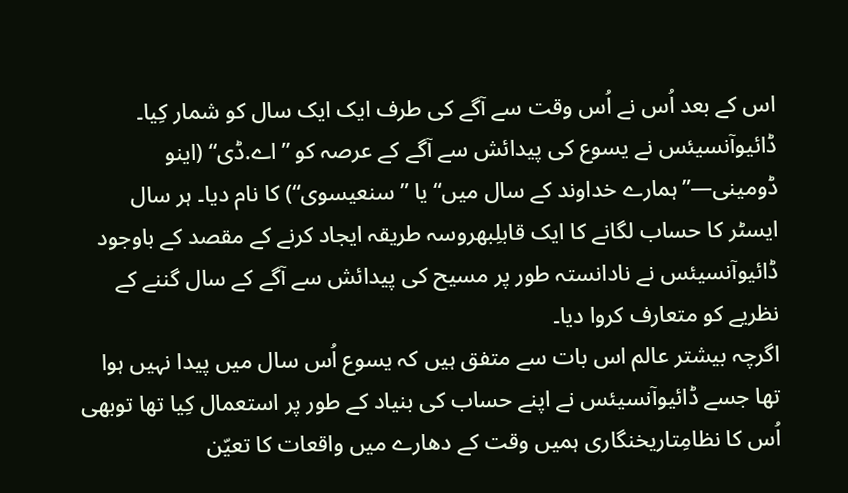اس کے بعد اُس نے اُس وقت سے آگے کی طرف ایک ایک سال کو شمار کِیا۔ ڈائیوآنسیئس نے یسوع کی پیدائش سے آگے کے عرصہ کو ”اے.ڈی“ (اینو ڈومینی—”ہمارے خداوند کے سال میں“ یا ”سنعیسوی“) کا نام دیا۔ ہر سال ایسٹر کا حساب لگانے کا ایک قابلِبھروسہ طریقہ ایجاد کرنے کے مقصد کے باوجود ڈائیوآنسیئس نے نادانستہ طور پر مسیح کی پیدائش سے آگے کے سال گننے کے نظریے کو متعارف کروا دیا۔
اگرچہ بیشتر عالم اس بات سے متفق ہیں کہ یسوع اُس سال میں پیدا نہیں ہوا تھا جسے ڈائیوآنسیئس نے اپنے حساب کی بنیاد کے طور پر استعمال کِیا تھا توبھی اُس کا نظامِتاریخنگاری ہمیں وقت کے دھارے میں واقعات کا تعیّن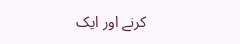کرنے اور ایک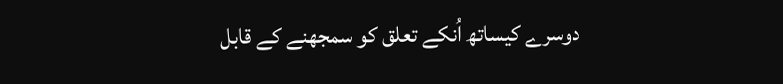دوسرے کیساتھ اُنکے تعلق کو سمجھنے کے قابل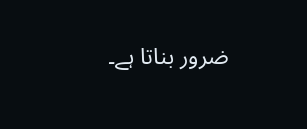ضرور بناتا ہے۔